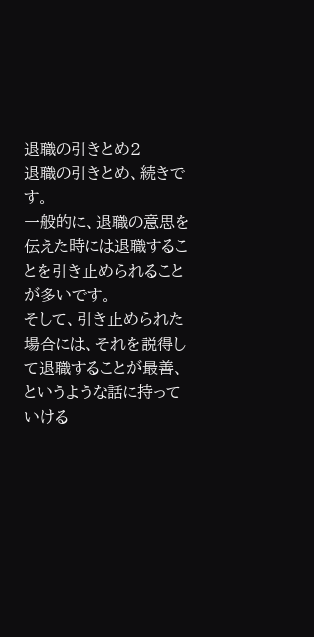退職の引きとめ2
退職の引きとめ、続きです。
一般的に、退職の意思を伝えた時には退職することを引き止められることが多いです。
そして、引き止められた場合には、それを説得して退職することが最善、というような話に持っていける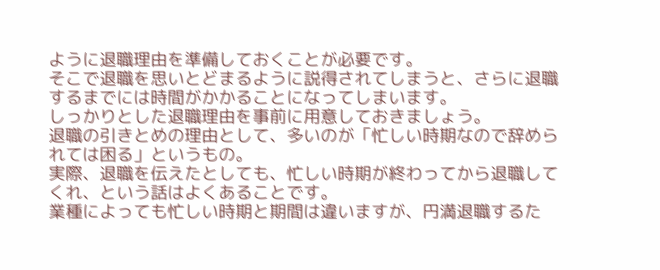ように退職理由を準備しておくことが必要です。
そこで退職を思いとどまるように説得されてしまうと、さらに退職するまでには時間がかかることになってしまいます。
しっかりとした退職理由を事前に用意しておきましょう。
退職の引きとめの理由として、多いのが「忙しい時期なので辞められては困る」というもの。
実際、退職を伝えたとしても、忙しい時期が終わってから退職してくれ、という話はよくあることです。
業種によっても忙しい時期と期間は違いますが、円満退職するた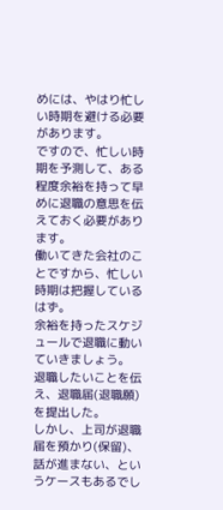めには、やはり忙しい時期を避ける必要があります。
ですので、忙しい時期を予測して、ある程度余裕を持って早めに退職の意思を伝えておく必要があります。
働いてきた会社のことですから、忙しい時期は把握しているはず。
余裕を持ったスケジュールで退職に動いていきましょう。
退職したいことを伝え、退職届(退職願)を提出した。
しかし、上司が退職届を預かり(保留)、話が進まない、というケースもあるでし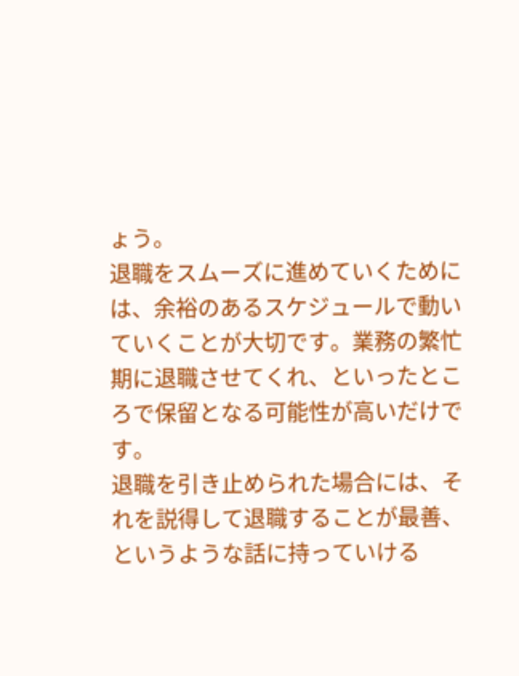ょう。
退職をスムーズに進めていくためには、余裕のあるスケジュールで動いていくことが大切です。業務の繁忙期に退職させてくれ、といったところで保留となる可能性が高いだけです。
退職を引き止められた場合には、それを説得して退職することが最善、というような話に持っていける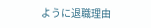ように退職理由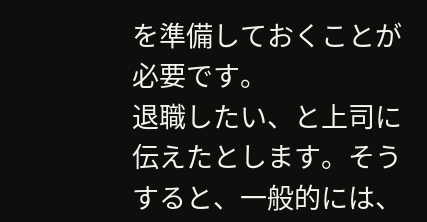を準備しておくことが必要です。
退職したい、と上司に伝えたとします。そうすると、一般的には、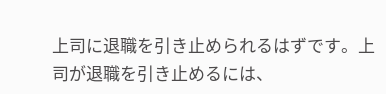上司に退職を引き止められるはずです。上司が退職を引き止めるには、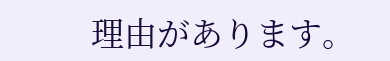理由があります。